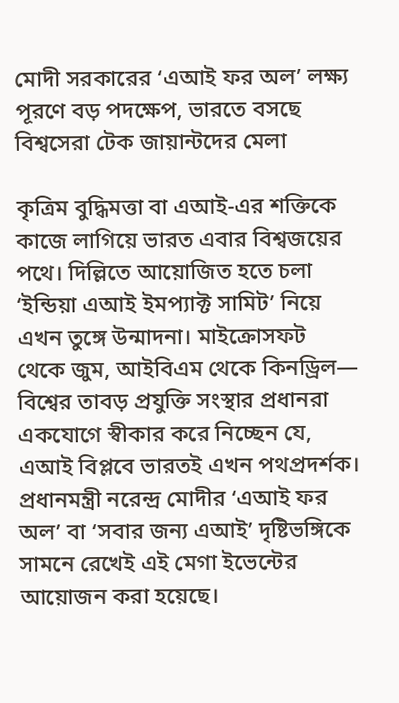মোদী সরকারের ‘এআই ফর অল’ লক্ষ্য পূরণে বড় পদক্ষেপ, ভারতে বসছে বিশ্বসেরা টেক জায়ান্টদের মেলা

কৃত্রিম বুদ্ধিমত্তা বা এআই-এর শক্তিকে কাজে লাগিয়ে ভারত এবার বিশ্বজয়ের পথে। দিল্লিতে আয়োজিত হতে চলা ‘ইন্ডিয়া এআই ইমপ্যাক্ট সামিট’ নিয়ে এখন তুঙ্গে উন্মাদনা। মাইক্রোসফট থেকে জুম, আইবিএম থেকে কিনড্রিল— বিশ্বের তাবড় প্রযুক্তি সংস্থার প্রধানরা একযোগে স্বীকার করে নিচ্ছেন যে, এআই বিপ্লবে ভারতই এখন পথপ্রদর্শক।
প্রধানমন্ত্রী নরেন্দ্র মোদীর ‘এআই ফর অল’ বা ‘সবার জন্য এআই’ দৃষ্টিভঙ্গিকে সামনে রেখেই এই মেগা ইভেন্টের আয়োজন করা হয়েছে।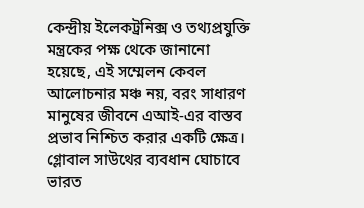কেন্দ্রীয় ইলেকট্রনিক্স ও তথ্যপ্রযুক্তি মন্ত্রকের পক্ষ থেকে জানানো হয়েছে, এই সম্মেলন কেবল আলোচনার মঞ্চ নয়, বরং সাধারণ মানুষের জীবনে এআই-এর বাস্তব প্রভাব নিশ্চিত করার একটি ক্ষেত্র।
গ্লোবাল সাউথের ব্যবধান ঘোচাবে ভারত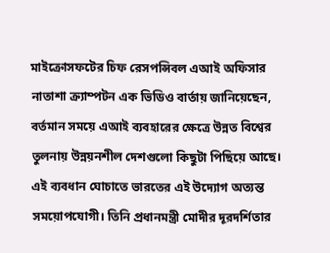মাইক্রোসফটের চিফ রেসপন্সিবল এআই অফিসার নাতাশা ক্র্যাম্পটন এক ভিডিও বার্তায় জানিয়েছেন, বর্তমান সময়ে এআই ব্যবহারের ক্ষেত্রে উন্নত বিশ্বের তুলনায় উন্নয়নশীল দেশগুলো কিছুটা পিছিয়ে আছে। এই ব্যবধান ঘোচাতে ভারতের এই উদ্যোগ অত্যন্ত সময়োপযোগী। তিনি প্রধানমন্ত্রী মোদীর দূরদর্শিতার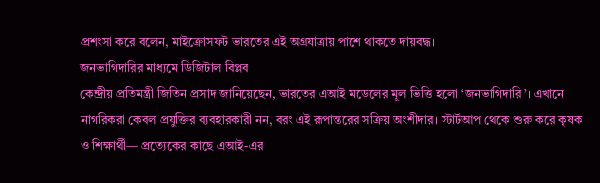প্রশংসা করে বলেন, মাইক্রোসফট ভারতের এই অগ্রযাত্রায় পাশে থাকতে দায়বদ্ধ।
জনভাগিদারির মাধ্যমে ডিজিটাল বিপ্লব
কেন্দ্রীয় প্রতিমন্ত্রী জিতিন প্রসাদ জানিয়েছেন, ভারতের এআই মডেলের মূল ভিত্তি হলো ‘জনভাগিদারি’। এখানে নাগরিকরা কেবল প্রযুক্তির ব্যবহারকারী নন, বরং এই রূপান্তরের সক্রিয় অংশীদার। স্টার্টআপ থেকে শুরু করে কৃষক ও শিক্ষার্থী— প্রত্যেকের কাছে এআই-এর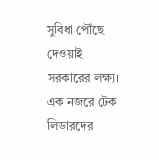সুবিধা পৌঁছে দেওয়াই সরকারের লক্ষ্য।
এক নজরে টেক লিডারদের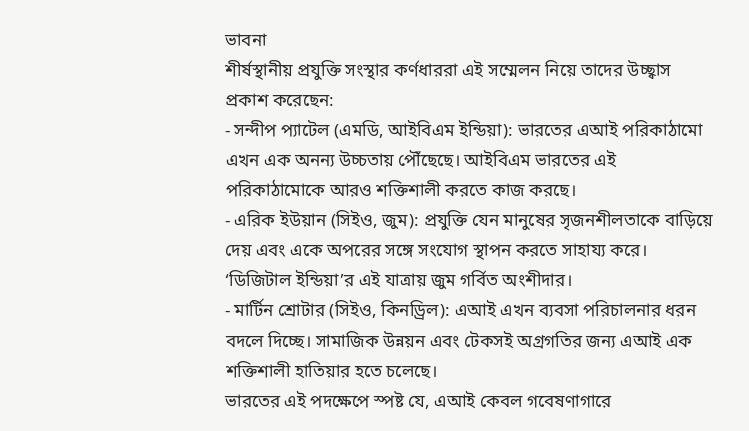ভাবনা
শীর্ষস্থানীয় প্রযুক্তি সংস্থার কর্ণধাররা এই সম্মেলন নিয়ে তাদের উচ্ছ্বাস প্রকাশ করেছেন:
- সন্দীপ প্যাটেল (এমডি, আইবিএম ইন্ডিয়া): ভারতের এআই পরিকাঠামো এখন এক অনন্য উচ্চতায় পৌঁছেছে। আইবিএম ভারতের এই পরিকাঠামোকে আরও শক্তিশালী করতে কাজ করছে।
- এরিক ইউয়ান (সিইও, জুম): প্রযুক্তি যেন মানুষের সৃজনশীলতাকে বাড়িয়ে দেয় এবং একে অপরের সঙ্গে সংযোগ স্থাপন করতে সাহায্য করে। ‘ডিজিটাল ইন্ডিয়া’র এই যাত্রায় জুম গর্বিত অংশীদার।
- মার্টিন শ্রোটার (সিইও, কিনড্রিল): এআই এখন ব্যবসা পরিচালনার ধরন বদলে দিচ্ছে। সামাজিক উন্নয়ন এবং টেকসই অগ্রগতির জন্য এআই এক শক্তিশালী হাতিয়ার হতে চলেছে।
ভারতের এই পদক্ষেপে স্পষ্ট যে, এআই কেবল গবেষণাগারে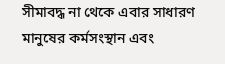সীমাবদ্ধ না থেকে এবার সাধারণ মানুষের কর্মসংস্থান এবং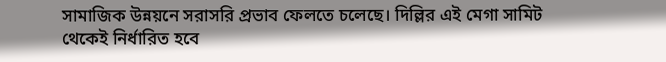সামাজিক উন্নয়নে সরাসরি প্রভাব ফেলতে চলেছে। দিল্লির এই মেগা সামিট থেকেই নির্ধারিত হবে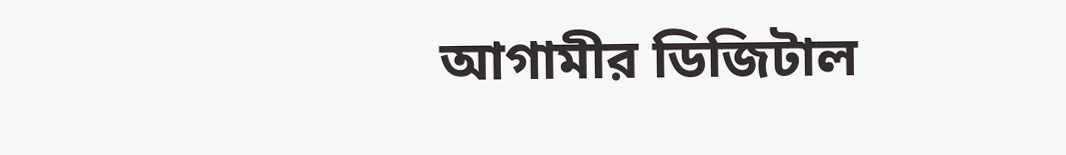আগামীর ডিজিটাল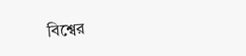বিশ্বের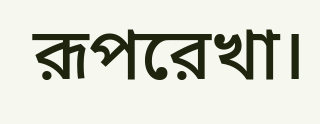রূপরেখা।